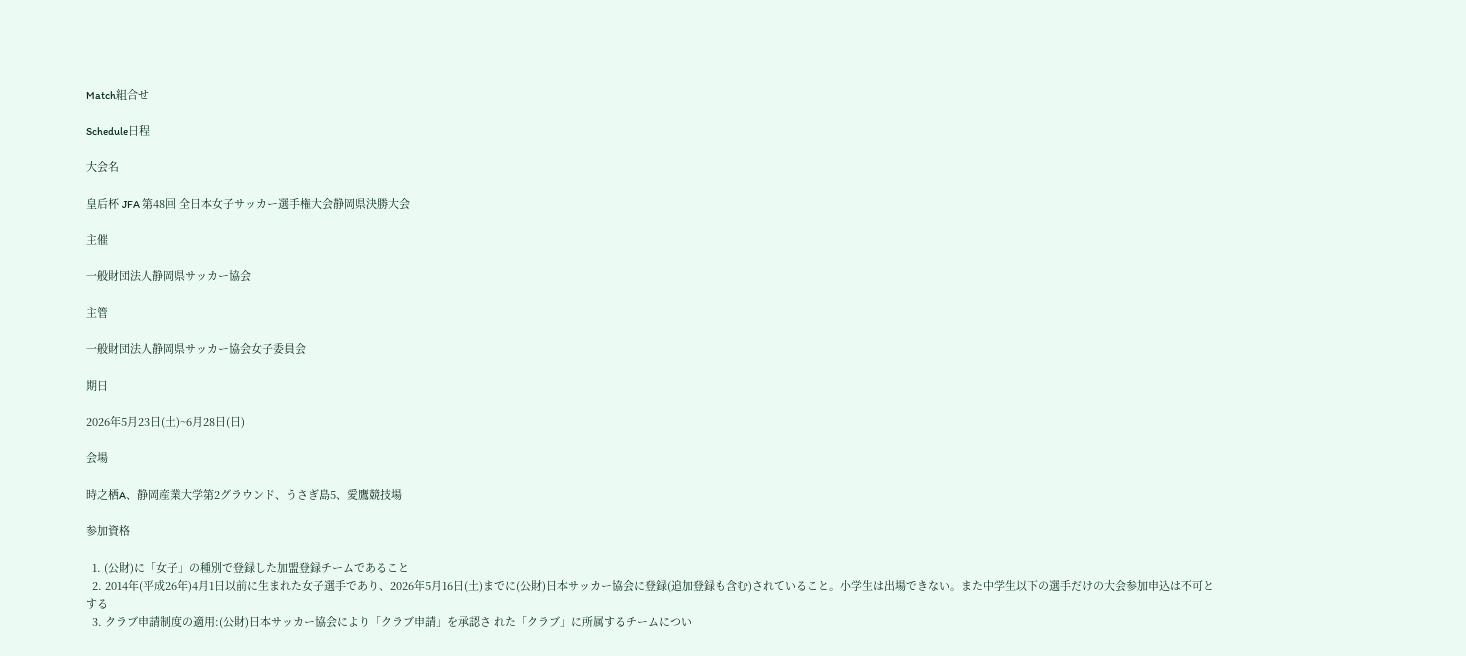Match組合せ

Schedule日程

大会名

皇后杯 JFA 第48回 全日本女子サッカー選手権大会静岡県決勝大会

主催

一般財団法人静岡県サッカー協会

主管

一般財団法人静岡県サッカー協会女子委員会

期日

2026年5月23日(土)~6月28日(日)

会場

時之栖A、静岡産業大学第2グラウンド、うさぎ島5、愛鷹競技場

参加資格

  1. (公財)に「女子」の種別で登録した加盟登録チームであること
  2. 2014年(平成26年)4月1日以前に生まれた女子選手であり、2026年5月16日(土)までに(公財)日本サッカー協会に登録(追加登録も含む)されていること。小学生は出場できない。また中学生以下の選手だけの大会参加申込は不可とする
  3. クラブ申請制度の適用:(公財)日本サッカー協会により「クラブ申請」を承認さ れた「クラブ」に所属するチームについ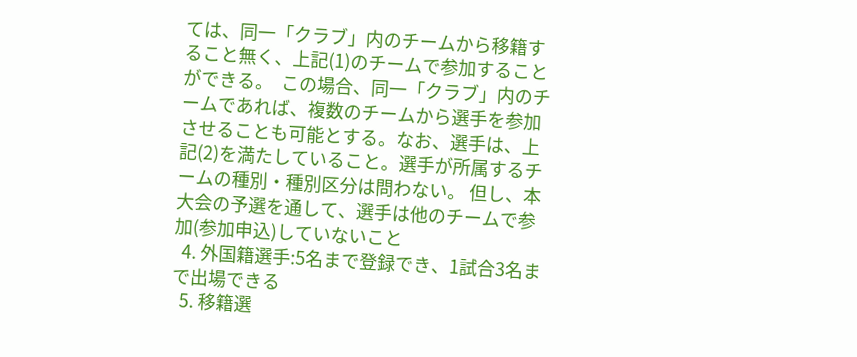ては、同一「クラブ」内のチームから移籍すること無く、上記(1)のチームで参加することができる。  この場合、同一「クラブ」内のチームであれば、複数のチームから選手を参加させることも可能とする。なお、選手は、上記(2)を満たしていること。選手が所属するチームの種別・種別区分は問わない。 但し、本大会の予選を通して、選手は他のチームで参加(参加申込)していないこと
  4. 外国籍選手:5名まで登録でき、1試合3名まで出場できる
  5. 移籍選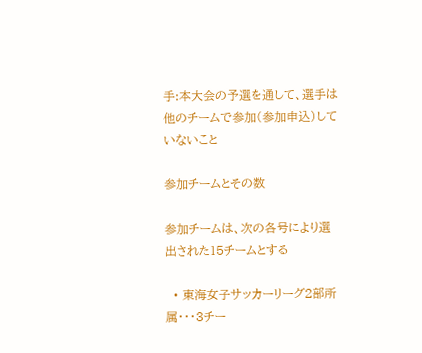手:本大会の予選を通して、選手は他のチームで参加(参加申込)していないこと

参加チームとその数

参加チームは、次の各号により選出された15チームとする

  • 東海女子サッカーリーグ2部所属・・・3チー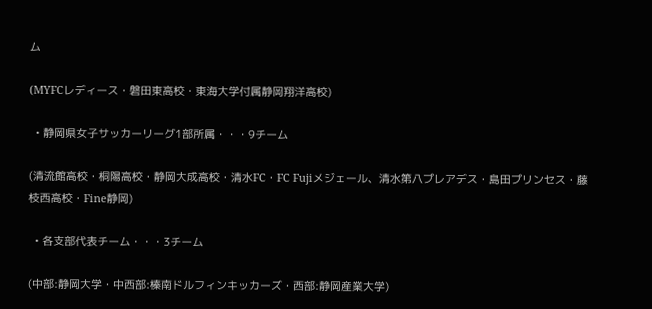ム

(MYFCレディース・磐田東高校・東海大学付属静岡翔洋高校)

  • 静岡県女子サッカーリーグ1部所属・・・9チーム

(清流館高校・桐陽高校・静岡大成高校・清水FC・FC Fujiメジェール、清水第八プレアデス・島田プリンセス・藤枝西高校・Fine静岡)

  • 各支部代表チーム・・・3チーム

(中部:静岡大学・中西部:榛南ドルフィンキッカーズ・西部:静岡産業大学)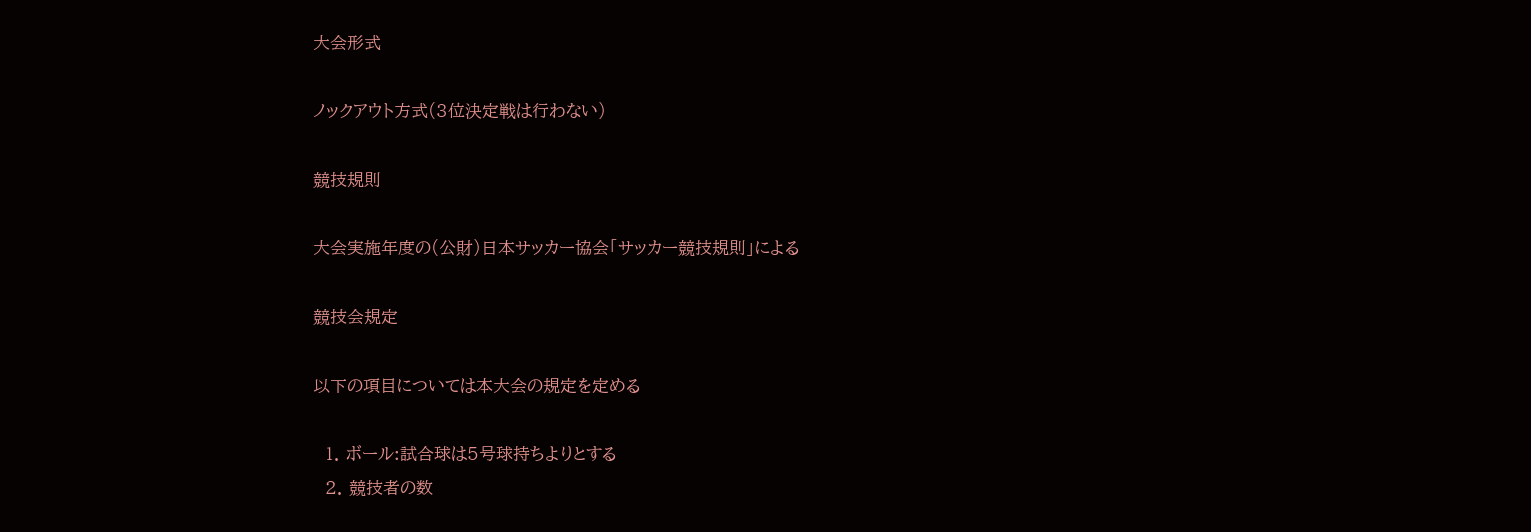大会形式

ノックアウト方式(3位決定戦は行わない)

競技規則

大会実施年度の(公財)日本サッカー協会「サッカー競技規則」による

競技会規定

以下の項目については本大会の規定を定める

  1. ボール:試合球は5号球持ちよりとする
  2. 競技者の数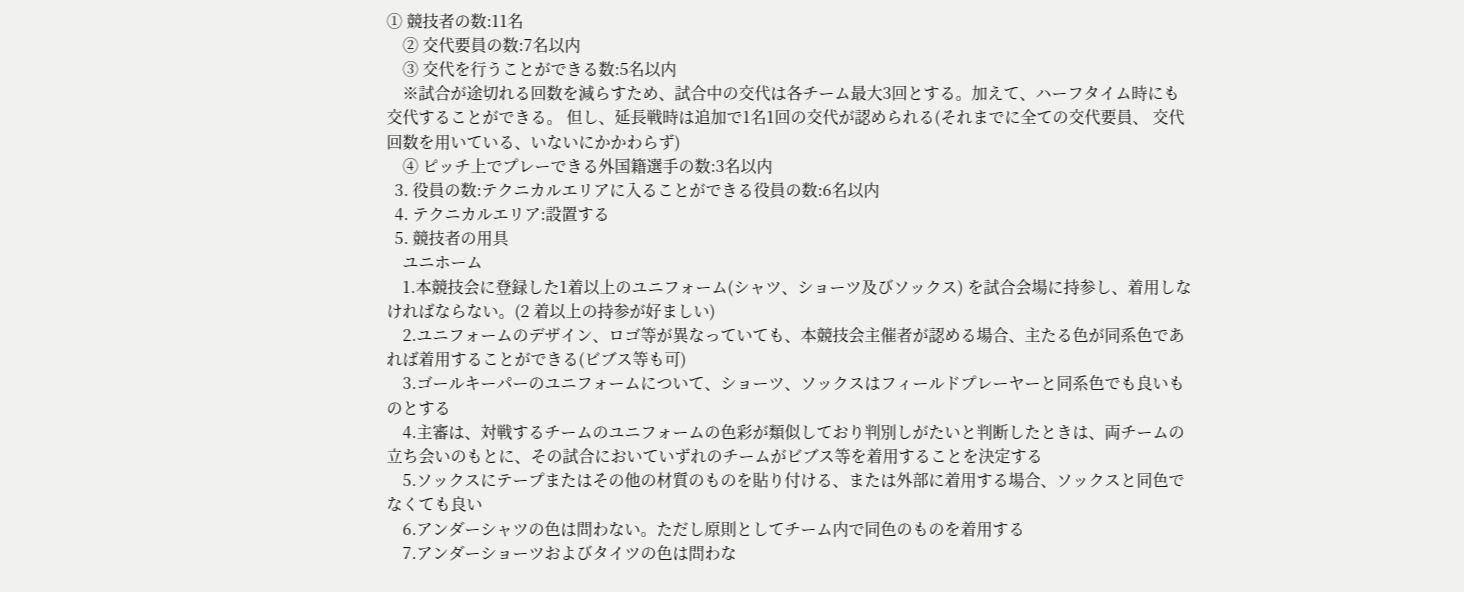① 競技者の数:11名
    ② 交代要員の数:7名以内
    ③ 交代を行うことができる数:5名以内
    ※試合が途切れる回数を減らすため、試合中の交代は各チーム最大3回とする。加えて、ハーフタイム時にも交代することができる。 但し、延⻑戦時は追加で1名1回の交代が認められる(それまでに全ての交代要員、 交代回数を用いている、いないにかかわらず)
    ④ ピッチ上でプレーできる外国籍選手の数:3名以内
  3. 役員の数:テクニカルエリアに入ることができる役員の数:6名以内
  4. テクニカルエリア:設置する
  5. 競技者の用具
    ユニホーム
    1.本競技会に登録した1着以上のユニフォーム(シャツ、ショーツ及びソックス) を試合会場に持参し、着用しなければならない。(2 着以上の持参が好ましい)
    2.ユニフォームのデザイン、ロゴ等が異なっていても、本競技会主催者が認める場合、主たる色が同系色であれば着用することができる(ビブス等も可)
    3.ゴールキーパーのユニフォームについて、ショーツ、ソックスはフィールドプレーヤーと同系色でも良いものとする
    4.主審は、対戦するチームのユニフォームの色彩が類似しており判別しがたいと判断したときは、両チームの立ち会いのもとに、その試合においていずれのチームがビブス等を着用することを決定する
    5.ソックスにテープまたはその他の材質のものを貼り付ける、または外部に着用する場合、ソックスと同色でなくても良い
    6.アンダーシャツの色は問わない。ただし原則としてチーム内で同色のものを着用する
    7.アンダーショーツおよびタイツの色は問わな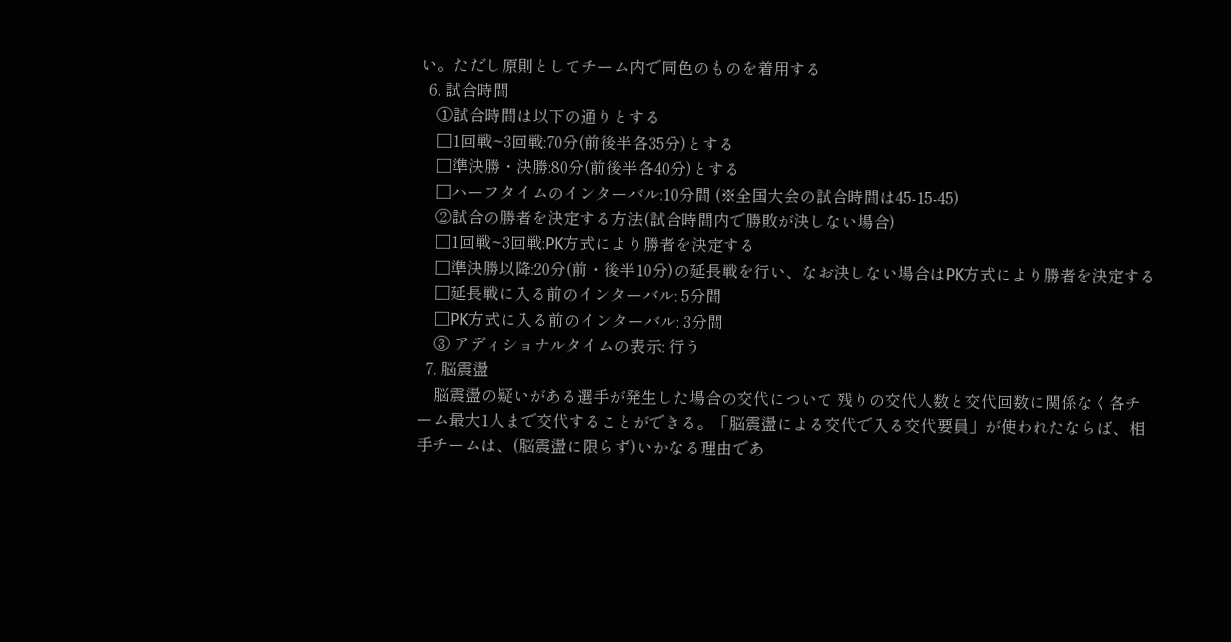い。ただし原則としてチーム内で同色のものを着用する
  6. 試合時間
    ①試合時間は以下の通りとする
    □1回戦~3回戦:70分(前後半各35分)とする
    □準決勝・決勝:80分(前後半各40分)とする
    □ハーフタイムのインターバル:10分間 (※全国大会の試合時間は45-15-45)
    ②試合の勝者を決定する方法(試合時間内で勝敗が決しない場合)
    □1回戦~3回戦:PK方式により勝者を決定する
    □準決勝以降:20分(前・後半10分)の延長戦を行い、なお決しない場合はPK方式により勝者を決定する
    □延長戦に入る前のインターバル: 5分間
    □PK方式に入る前のインターバル: 3分間
    ③ アディショナルタイムの表示: 行う
  7. 脳震盪
    脳震盪の疑いがある選手が発生した場合の交代について 残りの交代人数と交代回数に関係なく各チーム最大1人まで交代することができる。「脳震盪による交代で入る交代要員」が使われたならば、相手チームは、(脳震盪に限らず)いかなる理由であ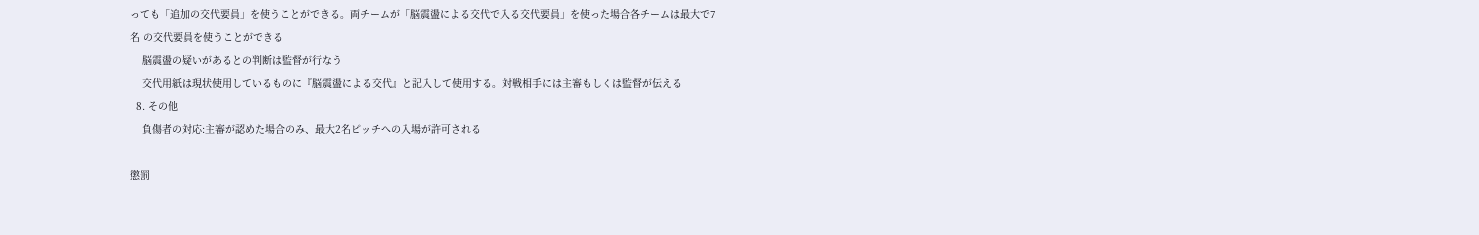っても「追加の交代要員」を使うことができる。両チームが「脳震盪による交代で入る交代要員」を使った場合各チームは最大で7名 の交代要員を使うことができる
    脳震盪の疑いがあるとの判断は監督が行なう
    交代用紙は現状使用しているものに『脳震盪による交代』と記入して使用する。対戦相手には主審もしくは監督が伝える
  8. その他
    負傷者の対応:主審が認めた場合のみ、最大2名ピッチへの入場が許可される

懲罰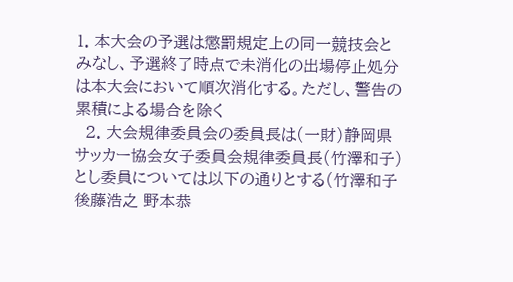1. 本大会の予選は懲罰規定上の同一競技会とみなし、予選終了時点で未消化の出場停止処分は本大会において順次消化する。ただし、警告の累積による場合を除く
  2. 大会規律委員会の委員長は(一財)静岡県サッカー協会女子委員会規律委員長(竹澤和子)とし委員については以下の通りとする(竹澤和子 後藤浩之 野本恭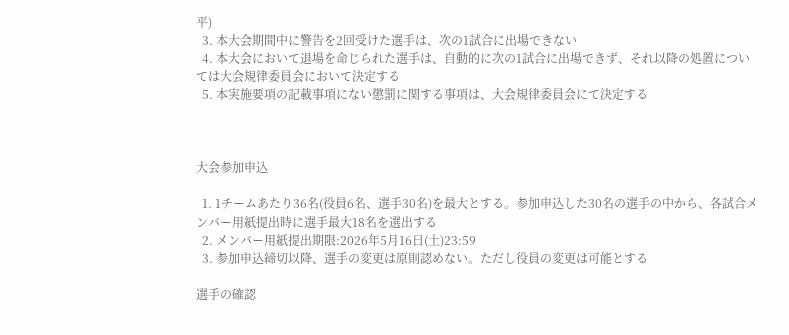平)
  3. 本大会期間中に警告を2回受けた選手は、次の1試合に出場できない
  4. 本大会において退場を命じられた選手は、自動的に次の1試合に出場できず、それ以降の処置については大会規律委員会において決定する
  5. 本実施要項の記載事項にない懲罰に関する事項は、大会規律委員会にて決定する



大会参加申込

  1. 1チームあたり36名(役員6名、選手30名)を最大とする。参加申込した30名の選手の中から、各試合メンバー用紙提出時に選手最大18名を選出する
  2. メンバー用紙提出期限:2026年5月16日(土)23:59
  3. 参加申込締切以降、選手の変更は原則認めない。ただし役員の変更は可能とする

選手の確認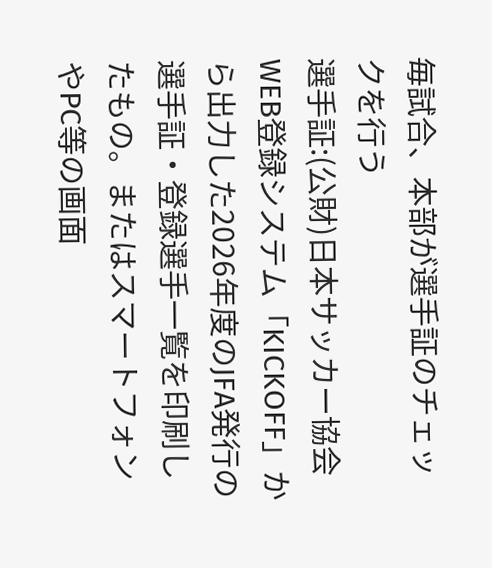毎試合、本部が選手証のチェックを行う
選手証:(公財)日本サッカー協会WEB登録システム「KICKOFF」から出力した2026年度のJFA発行の選手証・登録選手一覧を印刷したもの。またはスマートフォンやPC等の画面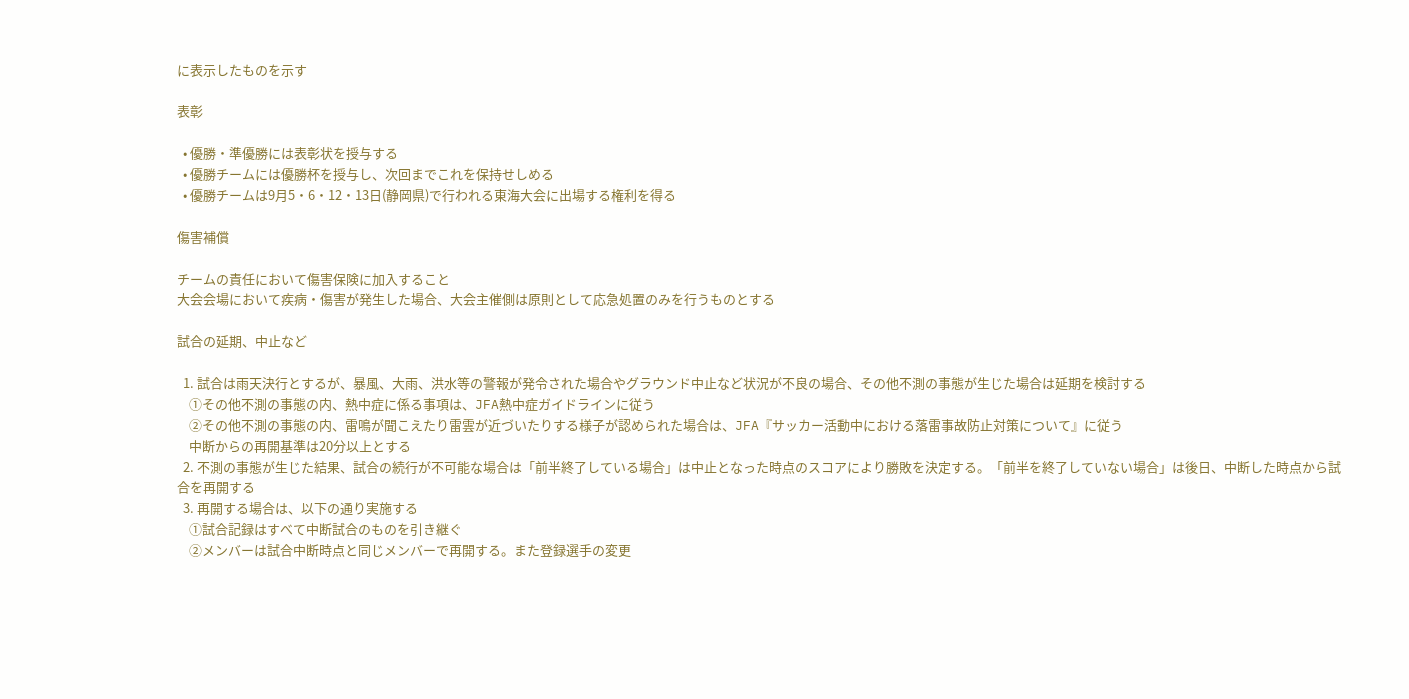に表示したものを示す

表彰

  • 優勝・準優勝には表彰状を授与する
  • 優勝チームには優勝杯を授与し、次回までこれを保持せしめる
  • 優勝チームは9月5・6・12・13日(静岡県)で行われる東海大会に出場する権利を得る

傷害補償

チームの責任において傷害保険に加入すること
大会会場において疾病・傷害が発生した場合、大会主催側は原則として応急処置のみを行うものとする

試合の延期、中止など

  1. 試合は雨天決行とするが、暴風、大雨、洪水等の警報が発令された場合やグラウンド中止など状況が不良の場合、その他不測の事態が生じた場合は延期を検討する
    ①その他不測の事態の内、熱中症に係る事項は、JFA熱中症ガイドラインに従う
    ②その他不測の事態の内、雷鳴が聞こえたり雷雲が近づいたりする様子が認められた場合は、JFA『サッカー活動中における落雷事故防止対策について』に従う
    中断からの再開基準は20分以上とする
  2. 不測の事態が生じた結果、試合の続行が不可能な場合は「前半終了している場合」は中止となった時点のスコアにより勝敗を決定する。「前半を終了していない場合」は後日、中断した時点から試合を再開する
  3. 再開する場合は、以下の通り実施する
    ①試合記録はすべて中断試合のものを引き継ぐ
    ②メンバーは試合中断時点と同じメンバーで再開する。また登録選手の変更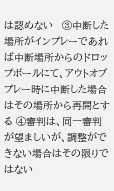は認めない   ③中断した場所がインプレーであれば中断場所からのドロップボールにて、アウトオブプレー時に中断した場合はその場所から再開とする ④審判は、同一審判が望ましいが、調整ができない場合はその限りではない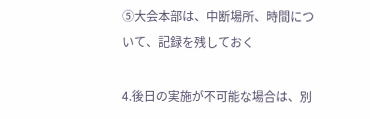⑤大会本部は、中断場所、時間について、記録を残しておく

4.後日の実施が不可能な場合は、別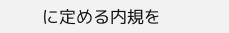に定める内規を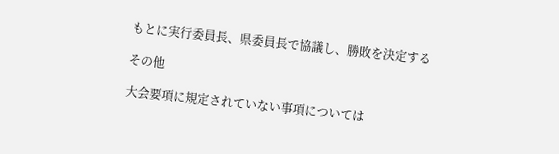もとに実行委員長、県委員長で協議し、勝敗を決定する

その他

大会要項に規定されていない事項については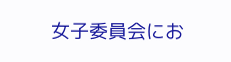女子委員会にお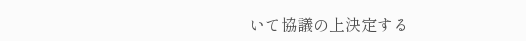いて協議の上決定する